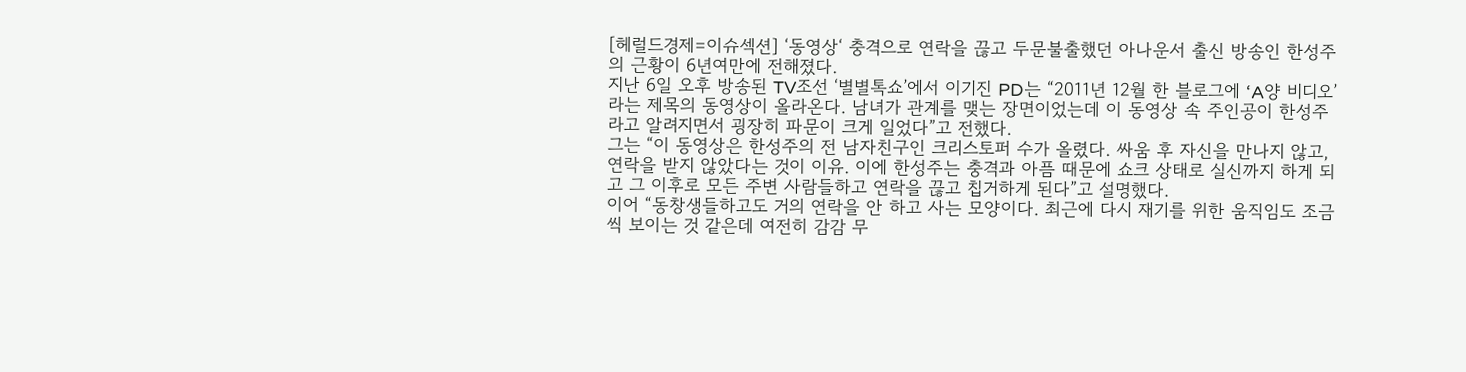[헤럴드경제=이슈섹션] ‘동영상‘ 충격으로 연락을 끊고 두문불출했던 아나운서 출신 방송인 한성주의 근황이 6년여만에 전해졌다.
지난 6일 오후 방송된 TV조선 ‘별별톡쇼’에서 이기진 PD는 “2011년 12월 한 블로그에 ‘A양 비디오’라는 제목의 동영상이 올라온다. 남녀가 관계를 맺는 장면이었는데 이 동영상 속 주인공이 한성주라고 알려지면서 굉장히 파문이 크게 일었다”고 전했다.
그는 “이 동영상은 한성주의 전 남자친구인 크리스토퍼 수가 올렸다. 싸움 후 자신을 만나지 않고, 연락을 받지 않았다는 것이 이유. 이에 한성주는 충격과 아픔 때문에 쇼크 상태로 실신까지 하게 되고 그 이후로 모든 주변 사람들하고 연락을 끊고 칩거하게 된다”고 설명했다.
이어 “동창생들하고도 거의 연락을 안 하고 사는 모양이다. 최근에 다시 재기를 위한 움직임도 조금씩 보이는 것 같은데 여전히 감감 무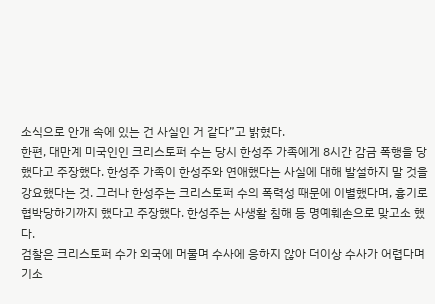소식으로 안개 속에 있는 건 사실인 거 같다”고 밝혔다.
한편, 대만계 미국인인 크리스토퍼 수는 당시 한성주 가족에게 8시간 감금 폭행을 당했다고 주장했다. 한성주 가족이 한성주와 연애했다는 사실에 대해 발설하지 말 것을 강요했다는 것. 그러나 한성주는 크리스토퍼 수의 폭력성 때문에 이별했다며, 흉기로 협박당하기까지 했다고 주장했다. 한성주는 사생활 침해 등 명예훼손으로 맞고소 했다.
검찰은 크리스토퍼 수가 외국에 머물며 수사에 응하지 않아 더이상 수사가 어렵다며 기소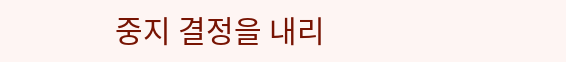중지 결정을 내리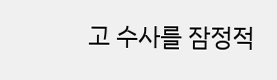고 수사를 잠정적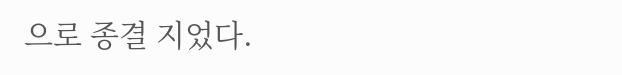으로 종결 지었다.